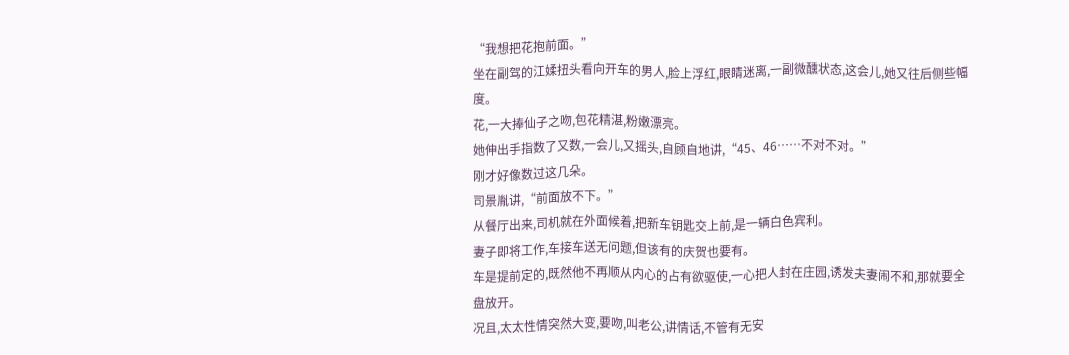“我想把花抱前面。”
坐在副驾的江媃扭头看向开车的男人,脸上浮红,眼睛迷离,一副微醺状态,这会儿,她又往后侧些幅度。
花,一大捧仙子之吻,包花精湛,粉嫩漂亮。
她伸出手指数了又数,一会儿,又摇头,自顾自地讲,“45、46……不对不对。”
刚才好像数过这几朵。
司景胤讲,“前面放不下。”
从餐厅出来,司机就在外面候着,把新车钥匙交上前,是一辆白色宾利。
妻子即将工作,车接车送无问题,但该有的庆贺也要有。
车是提前定的,既然他不再顺从内心的占有欲驱使,一心把人封在庄园,诱发夫妻闹不和,那就要全盘放开。
况且,太太性情突然大变,要吻,叫老公,讲情话,不管有无安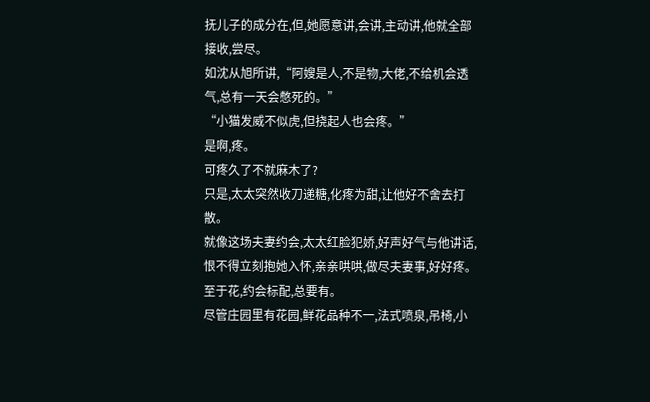抚儿子的成分在,但,她愿意讲,会讲,主动讲,他就全部接收,尝尽。
如沈从旭所讲,“阿嫂是人,不是物,大佬,不给机会透气,总有一天会憋死的。”
“小猫发威不似虎,但挠起人也会疼。”
是啊,疼。
可疼久了不就麻木了?
只是,太太突然收刀递糖,化疼为甜,让他好不舍去打散。
就像这场夫妻约会,太太红脸犯娇,好声好气与他讲话,恨不得立刻抱她入怀,亲亲哄哄,做尽夫妻事,好好疼。
至于花,约会标配,总要有。
尽管庄园里有花园,鲜花品种不一,法式喷泉,吊椅,小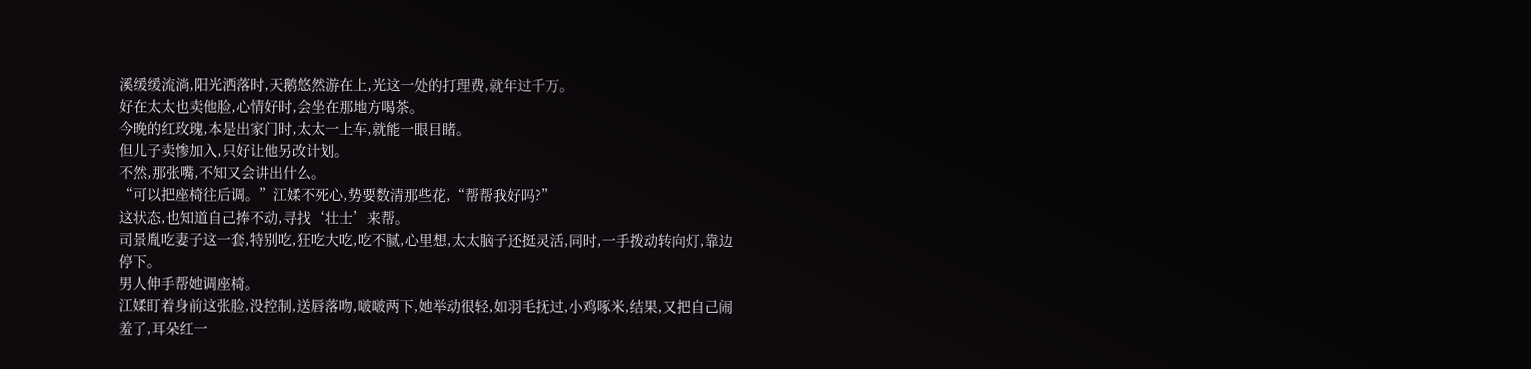溪缓缓流淌,阳光洒落时,天鹅悠然游在上,光这一处的打理费,就年过千万。
好在太太也卖他脸,心情好时,会坐在那地方喝茶。
今晚的红玫瑰,本是出家门时,太太一上车,就能一眼目睹。
但儿子卖惨加入,只好让他另改计划。
不然,那张嘴,不知又会讲出什么。
“可以把座椅往后调。”江媃不死心,势要数清那些花,“帮帮我好吗?”
这状态,也知道自己捧不动,寻找‘壮士’来帮。
司景胤吃妻子这一套,特别吃,狂吃大吃,吃不腻,心里想,太太脑子还挺灵活,同时,一手拨动转向灯,靠边停下。
男人伸手帮她调座椅。
江媃盯着身前这张脸,没控制,送唇落吻,啵啵两下,她举动很轻,如羽毛抚过,小鸡啄米,结果,又把自己闹羞了,耳朵红一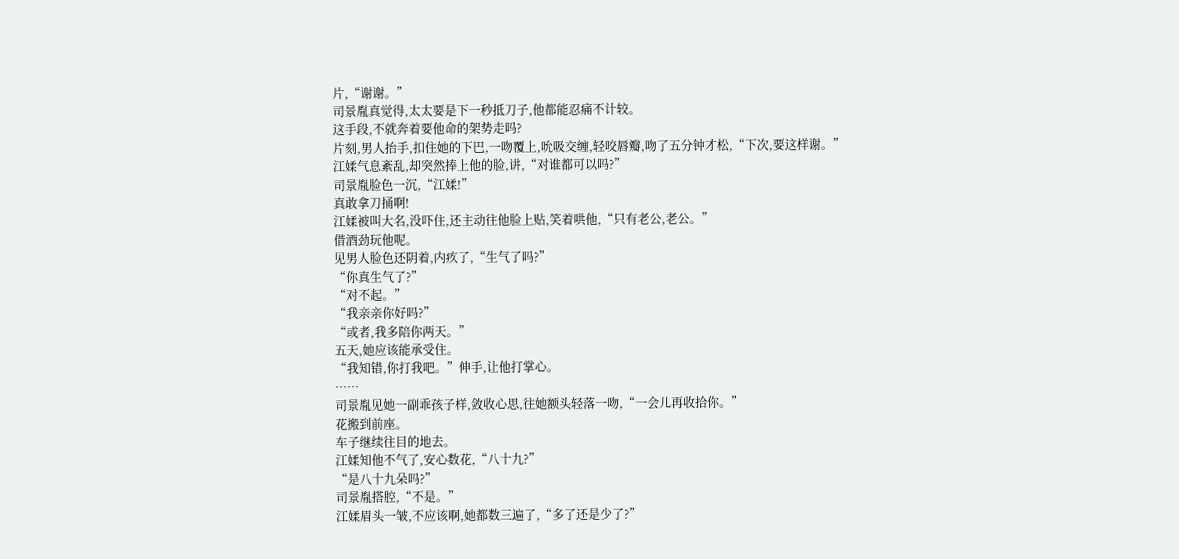片,“谢谢。”
司景胤真觉得,太太要是下一秒抵刀子,他都能忍痛不计较。
这手段,不就奔着要他命的架势走吗?
片刻,男人抬手,扣住她的下巴,一吻覆上,吮吸交缠,轻咬唇瓣,吻了五分钟才松,“下次,要这样谢。”
江媃气息紊乱,却突然捧上他的脸,讲,“对谁都可以吗?”
司景胤脸色一沉,“江媃!”
真敢拿刀捅啊!
江媃被叫大名,没吓住,还主动往他脸上贴,笑着哄他,“只有老公,老公。”
借酒劲玩他呢。
见男人脸色还阴着,内疚了,“生气了吗?”
“你真生气了?”
“对不起。”
“我亲亲你好吗?”
“或者,我多陪你两天。”
五天,她应该能承受住。
“我知错,你打我吧。”伸手,让他打掌心。
……
司景胤见她一副乖孩子样,敛收心思,往她额头轻落一吻,“一会儿再收拾你。”
花搬到前座。
车子继续往目的地去。
江媃知他不气了,安心数花,“八十九?”
“是八十九朵吗?”
司景胤搭腔,“不是。”
江媃眉头一皱,不应该啊,她都数三遍了,“多了还是少了?”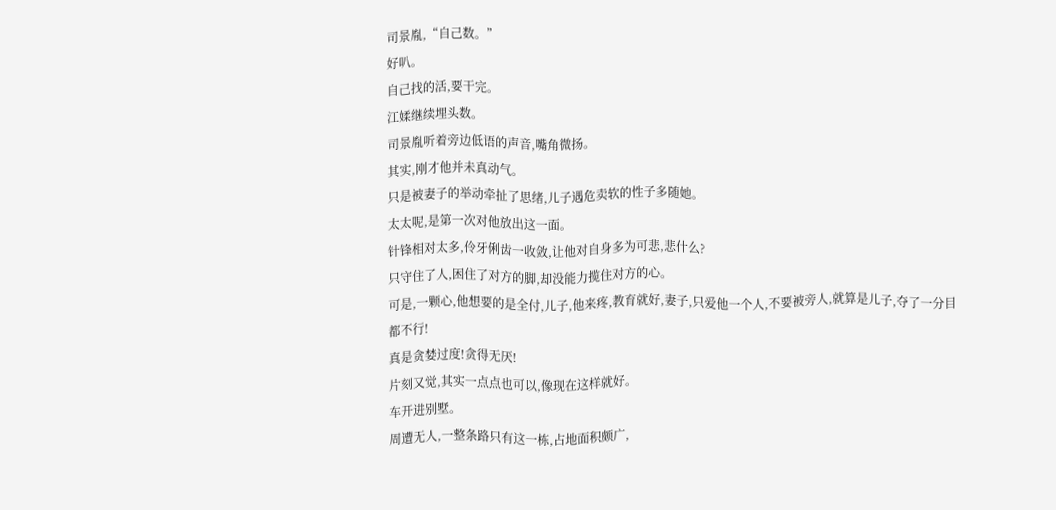司景胤,“自己数。”
好叭。
自己找的活,要干完。
江媃继续埋头数。
司景胤听着旁边低语的声音,嘴角微扬。
其实,刚才他并未真动气。
只是被妻子的举动牵扯了思绪,儿子遇危卖软的性子多随她。
太太呢,是第一次对他放出这一面。
针锋相对太多,伶牙俐齿一收敛,让他对自身多为可悲,悲什么?
只守住了人,困住了对方的脚,却没能力揽住对方的心。
可是,一颗心,他想要的是全付,儿子,他来疼,教育就好,妻子,只爱他一个人,不要被旁人,就算是儿子,夺了一分目都不行!
真是贪婪过度!贪得无厌!
片刻又觉,其实一点点也可以,像现在这样就好。
车开进别墅。
周遭无人,一整条路只有这一栋,占地面积颇广,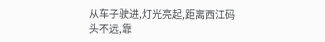从车子驶进,灯光亮起,距离西江码头不远,靠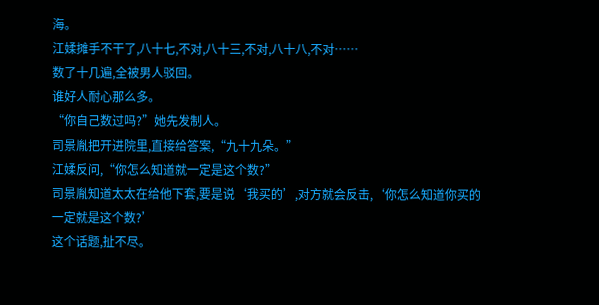海。
江媃摊手不干了,八十七,不对,八十三,不对,八十八,不对……
数了十几遍,全被男人驳回。
谁好人耐心那么多。
“你自己数过吗?”她先发制人。
司景胤把开进院里,直接给答案,“九十九朵。”
江媃反问,“你怎么知道就一定是这个数?”
司景胤知道太太在给他下套,要是说‘我买的’,对方就会反击,‘你怎么知道你买的一定就是这个数?’
这个话题,扯不尽。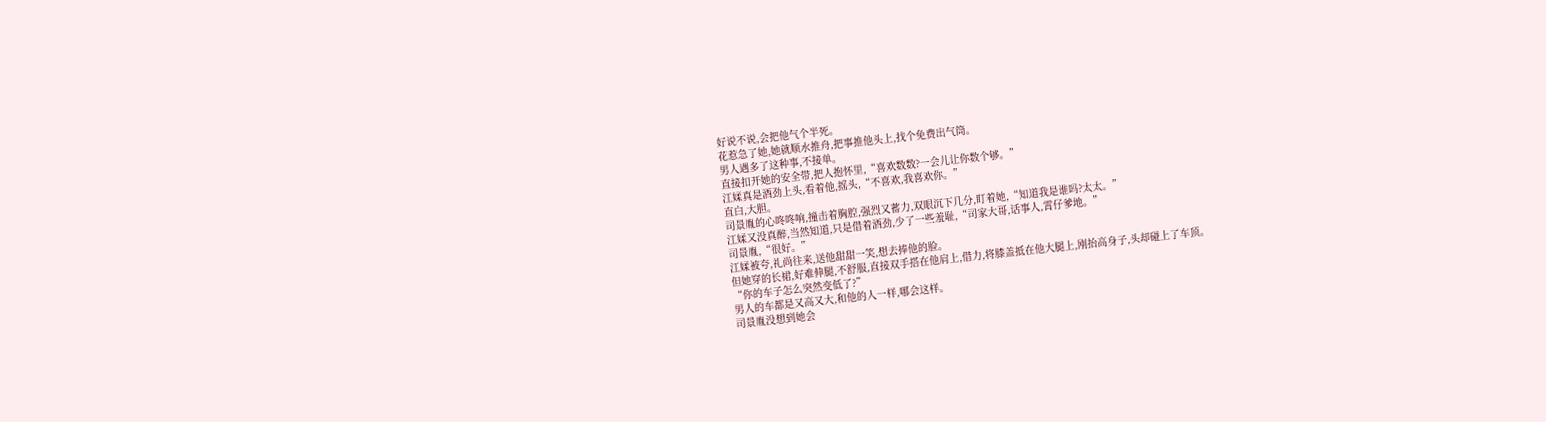好说不说,会把他气个半死。
花惹急了她,她就顺水推舟,把事推他头上,找个免费出气筒。
男人遇多了这种事,不接单。
直接扣开她的安全带,把人抱怀里,“喜欢数数?一会儿让你数个够。”
江媃真是酒劲上头,看着他,摇头,“不喜欢,我喜欢你。”
直白,大胆。
司景胤的心咚咚响,撞击着胸腔,强烈又蓄力,双眼沉下几分,盯着她,“知道我是谁吗?太太。”
江媃又没真醉,当然知道,只是借着酒劲,少了一些羞耻,“司家大哥,话事人,霄仔爹地。”
司景胤,“很好。”
江媃被夸,礼尚往来,送他甜甜一笑,想去捧他的脸。
但她穿的长裙,好难伸腿,不舒服,直接双手搭在他肩上,借力,将膝盖抵在他大腿上,刚抬高身子,头却碰上了车顶。
“你的车子怎么突然变低了?”
男人的车都是又高又大,和他的人一样,哪会这样。
司景胤没想到她会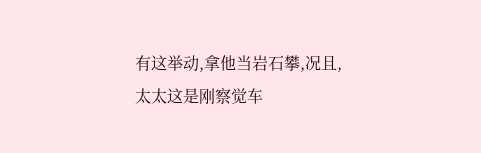有这举动,拿他当岩石攀,况且,太太这是刚察觉车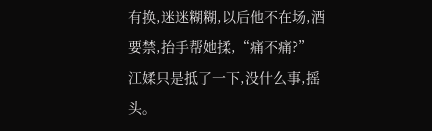有换,迷迷糊糊,以后他不在场,酒要禁,抬手帮她揉,“痛不痛?”
江媃只是抵了一下,没什么事,摇头。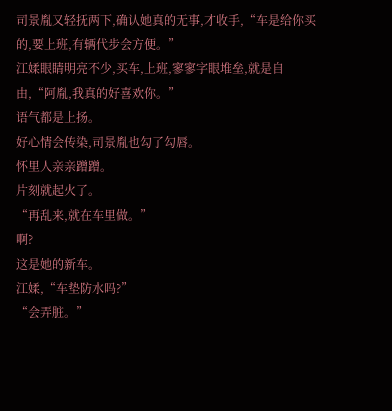司景胤又轻抚两下,确认她真的无事,才收手,“车是给你买的,要上班,有辆代步会方便。”
江媃眼睛明亮不少,买车,上班,寥寥字眼堆垒,就是自由,“阿胤,我真的好喜欢你。”
语气都是上扬。
好心情会传染,司景胤也勾了勾唇。
怀里人亲亲蹭蹭。
片刻就起火了。
“再乱来,就在车里做。”
啊?
这是她的新车。
江媃,“车垫防水吗?”
“会弄脏。”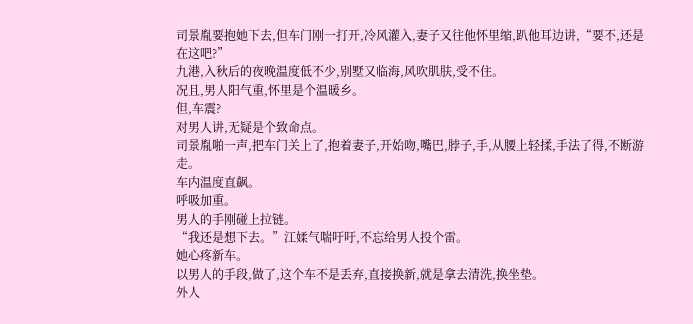司景胤要抱她下去,但车门刚一打开,冷风灌入,妻子又往他怀里缩,趴他耳边讲,“要不,还是在这吧?”
九港,入秋后的夜晚温度低不少,别墅又临海,风吹肌肤,受不住。
况且,男人阳气重,怀里是个温暖乡。
但,车震?
对男人讲,无疑是个致命点。
司景胤啪一声,把车门关上了,抱着妻子,开始吻,嘴巴,脖子,手,从腰上轻揉,手法了得,不断游走。
车内温度直飙。
呼吸加重。
男人的手刚碰上拉链。
“我还是想下去。”江媃气喘吁吁,不忘给男人投个雷。
她心疼新车。
以男人的手段,做了,这个车不是丢弃,直接换新,就是拿去清洗,换坐垫。
外人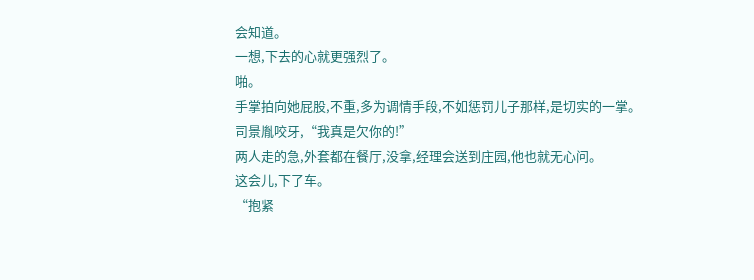会知道。
一想,下去的心就更强烈了。
啪。
手掌拍向她屁股,不重,多为调情手段,不如惩罚儿子那样,是切实的一掌。
司景胤咬牙,“我真是欠你的!”
两人走的急,外套都在餐厅,没拿,经理会送到庄园,他也就无心问。
这会儿,下了车。
“抱紧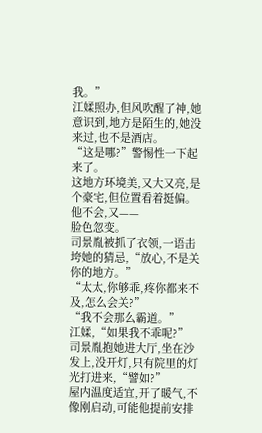我。”
江媃照办,但风吹醒了神,她意识到,地方是陌生的,她没来过,也不是酒店。
“这是哪?”警惕性一下起来了。
这地方环境美,又大又亮,是个豪宅,但位置看着挺偏。
他不会,又——
脸色忽变。
司景胤被抓了衣领,一语击垮她的猜忌,“放心,不是关你的地方。”
“太太,你够乖,疼你都来不及,怎么会关?”
“我不会那么霸道。”
江媃,“如果我不乖呢?”
司景胤抱她进大厅,坐在沙发上,没开灯,只有院里的灯光打进来,“譬如?”
屋内温度适宜,开了暖气,不像刚启动,可能他提前安排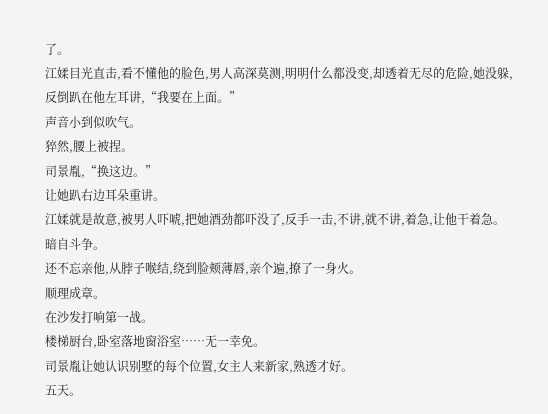了。
江媃目光直击,看不懂他的脸色,男人高深莫测,明明什么都没变,却透着无尽的危险,她没躲,反倒趴在他左耳讲,“我要在上面。”
声音小到似吹气。
猝然,腰上被捏。
司景胤,“换这边。”
让她趴右边耳朵重讲。
江媃就是故意,被男人吓唬,把她酒劲都吓没了,反手一击,不讲,就不讲,着急,让他干着急。
暗自斗争。
还不忘亲他,从脖子喉结,绕到脸颊薄唇,亲个遍,撩了一身火。
顺理成章。
在沙发打响第一战。
楼梯厨台,卧室落地窗浴室……无一幸免。
司景胤让她认识别墅的每个位置,女主人来新家,熟透才好。
五天。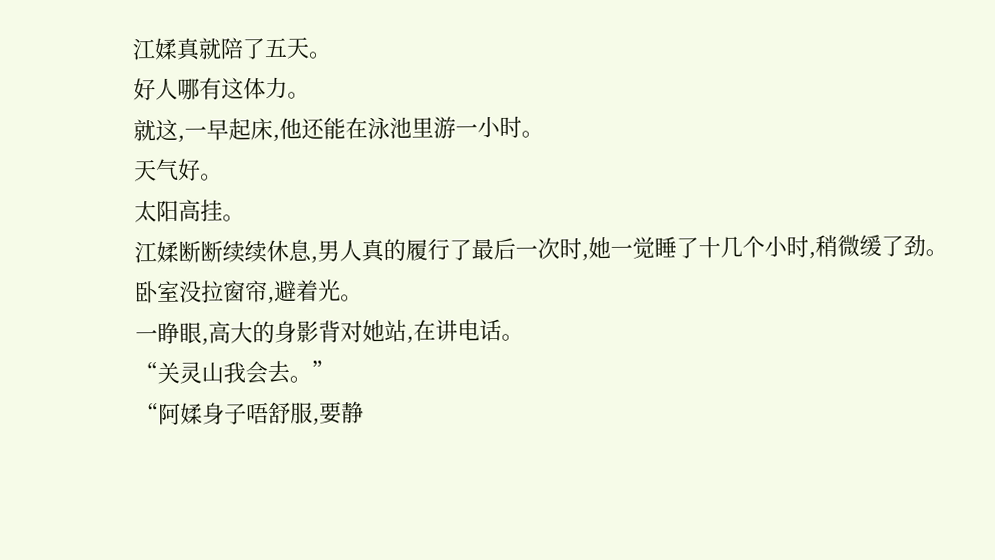江媃真就陪了五天。
好人哪有这体力。
就这,一早起床,他还能在泳池里游一小时。
天气好。
太阳高挂。
江媃断断续续休息,男人真的履行了最后一次时,她一觉睡了十几个小时,稍微缓了劲。
卧室没拉窗帘,避着光。
一睁眼,高大的身影背对她站,在讲电话。
“关灵山我会去。”
“阿媃身子唔舒服,要静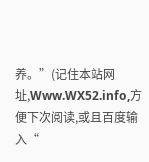养。”(记住本站网址,Www.WX52.info,方便下次阅读,或且百度输入“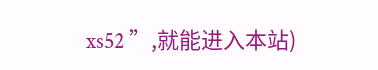xs52 ”,就能进入本站)